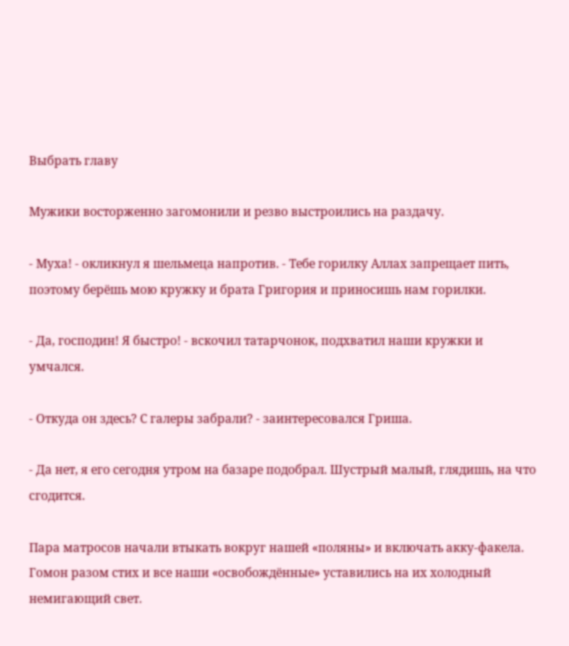Выбрать главу

Мужики восторженно загомонили и резво выстроились на раздачу.

- Муха! - окликнул я шельмеца напротив. - Тебе горилку Аллах запрещает пить, поэтому берёшь мою кружку и брата Григория и приносишь нам горилки.

- Да, господин! Я быстро! - вскочил татарчонок, подхватил наши кружки и умчался.

- Откуда он здесь? С галеры забрали? - заинтересовался Гриша.

- Да нет, я его сегодня утром на базаре подобрал. Шустрый малый, глядишь, на что сгодится.

Пара матросов начали втыкать вокруг нашей «поляны» и включать акку-факела. Гомон разом стих и все наши «освобождённые» уставились на их холодный немигающий свет.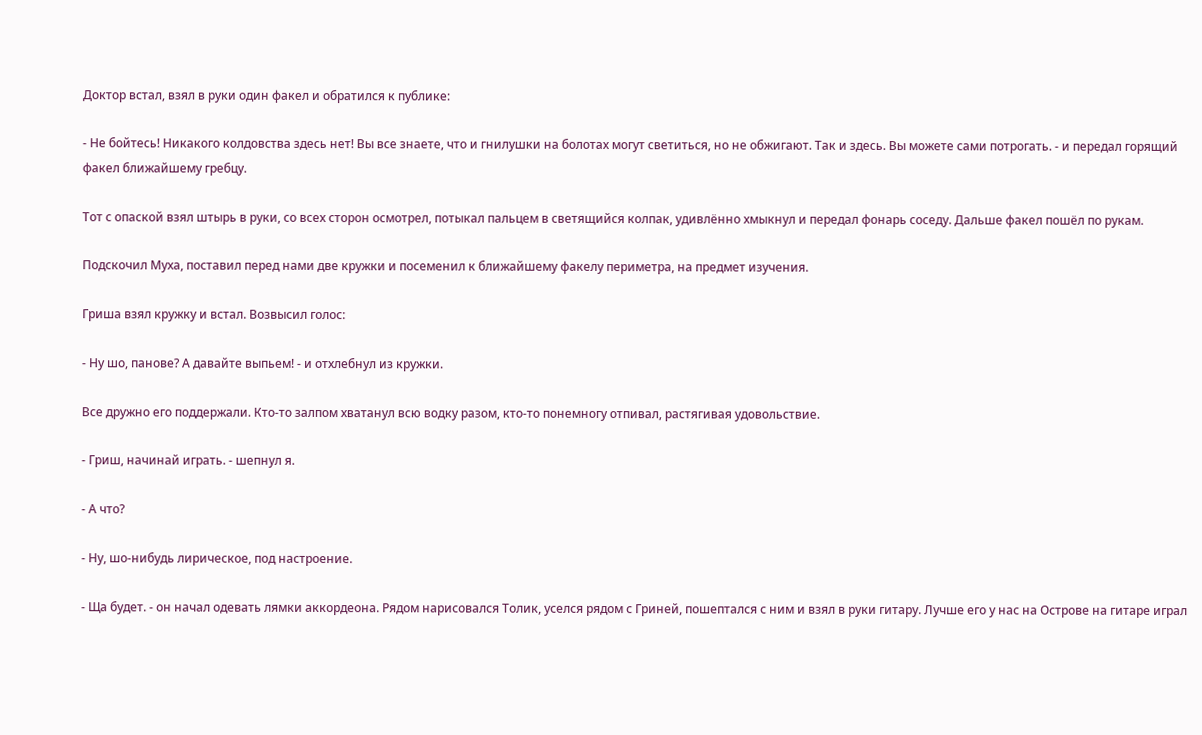Доктор встал, взял в руки один факел и обратился к публике:

- Не бойтесь! Никакого колдовства здесь нет! Вы все знаете, что и гнилушки на болотах могут светиться, но не обжигают. Так и здесь. Вы можете сами потрогать. - и передал горящий факел ближайшему гребцу.

Тот с опаской взял штырь в руки, со всех сторон осмотрел, потыкал пальцем в светящийся колпак, удивлённо хмыкнул и передал фонарь соседу. Дальше факел пошёл по рукам.

Подскочил Муха, поставил перед нами две кружки и посеменил к ближайшему факелу периметра, на предмет изучения.

Гриша взял кружку и встал. Возвысил голос:

- Ну шо, панове? А давайте выпьем! - и отхлебнул из кружки.

Все дружно его поддержали. Кто-то залпом хватанул всю водку разом, кто-то понемногу отпивал, растягивая удовольствие.

- Гриш, начинай играть. - шепнул я.

- А что?

- Ну, шо-нибудь лирическое, под настроение.

- Ща будет. - он начал одевать лямки аккордеона. Рядом нарисовался Толик, уселся рядом с Гриней, пошептался с ним и взял в руки гитару. Лучше его у нас на Острове на гитаре играл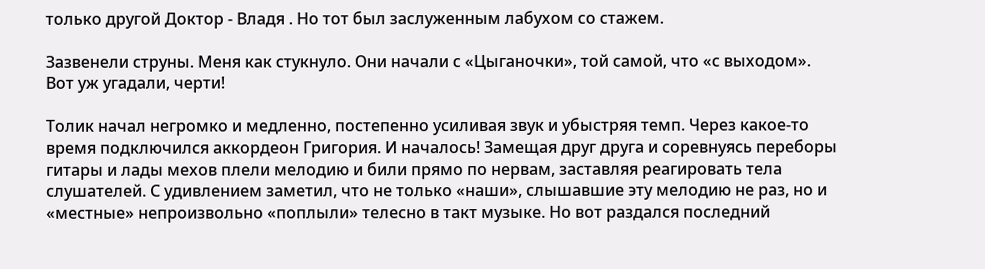только другой Доктор - Владя . Но тот был заслуженным лабухом со стажем.

Зазвенели струны. Меня как стукнуло. Они начали с «Цыганочки», той самой, что «с выходом». Вот уж угадали, черти!

Толик начал негромко и медленно, постепенно усиливая звук и убыстряя темп. Через какое-то время подключился аккордеон Григория. И началось! Замещая друг друга и соревнуясь переборы гитары и лады мехов плели мелодию и били прямо по нервам, заставляя реагировать тела слушателей. С удивлением заметил, что не только «наши», слышавшие эту мелодию не раз, но и «местные» непроизвольно «поплыли» телесно в такт музыке. Но вот раздался последний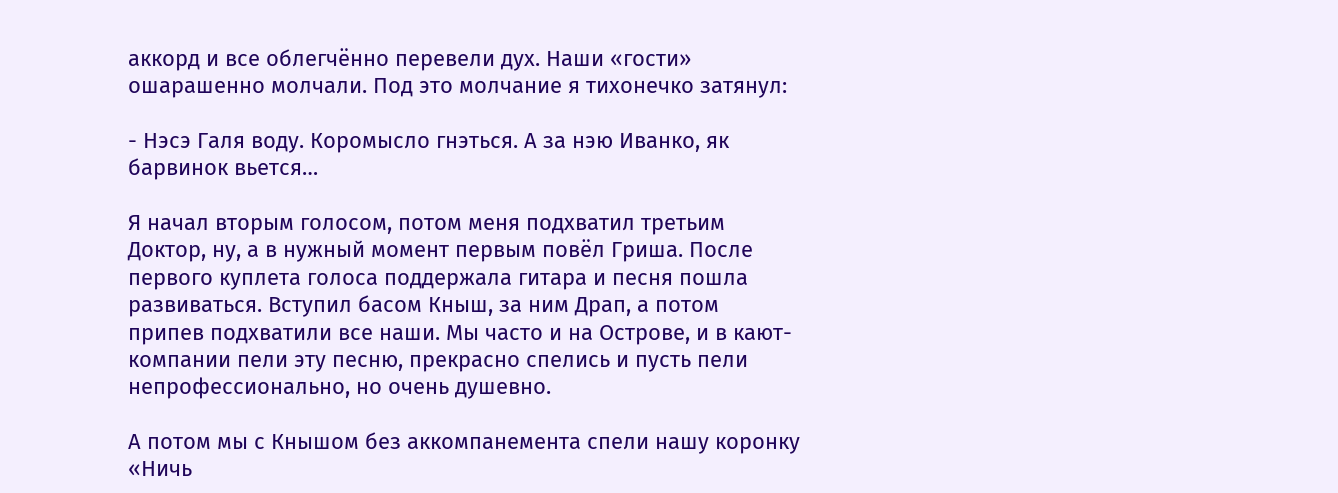аккорд и все облегчённо перевели дух. Наши «гости» ошарашенно молчали. Под это молчание я тихонечко затянул:

- Нэсэ Галя воду. Коромысло гнэться. А за нэю Иванко, як барвинок вьется…

Я начал вторым голосом, потом меня подхватил третьим Доктор, ну, а в нужный момент первым повёл Гриша. После первого куплета голоса поддержала гитара и песня пошла развиваться. Вступил басом Кныш, за ним Драп, а потом припев подхватили все наши. Мы часто и на Острове, и в кают-компании пели эту песню, прекрасно спелись и пусть пели непрофессионально, но очень душевно.

А потом мы с Кнышом без аккомпанемента спели нашу коронку «Ничь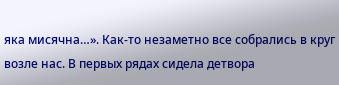яка мисячна…». Как-то незаметно все собрались в круг возле нас. В первых рядах сидела детвора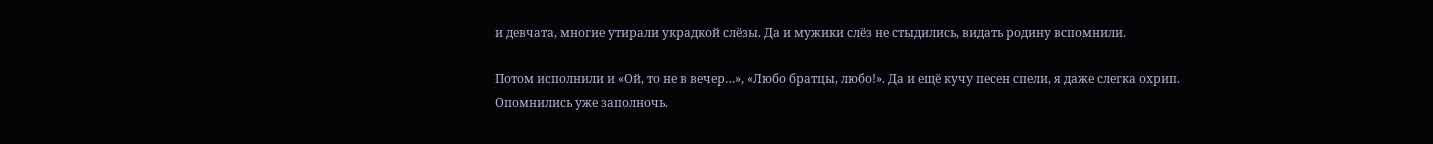и девчата, многие утирали украдкой слёзы. Да и мужики слёз не стыдились, видать родину вспомнили.

Потом исполнили и «Ой, то не в вечер…», «Любо братцы, любо!». Да и ещё кучу песен спели, я даже слегка охрип. Опомнились уже заполночь.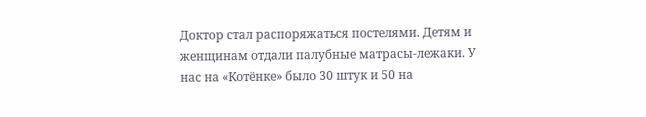Доктор стал распоряжаться постелями. Детям и женщинам отдали палубные матрасы-лежаки. У нас на «Котёнке» было 30 штук и 50 на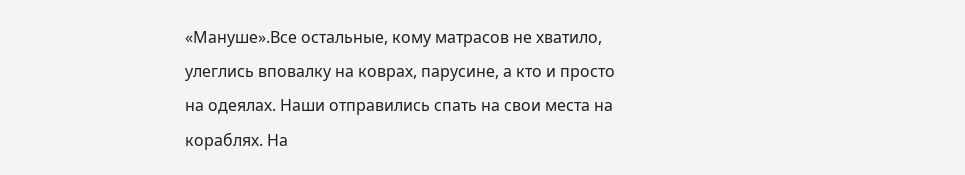«Мануше».Все остальные, кому матрасов не хватило, улеглись вповалку на коврах, парусине, а кто и просто на одеялах. Наши отправились спать на свои места на кораблях. На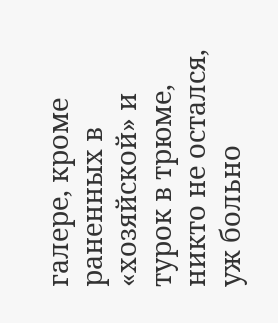галере, кроме раненных в «хозяйской» и турок в трюме, никто не остался, уж больно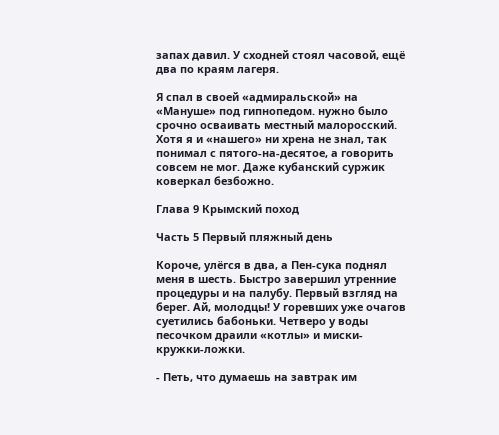запах давил. У сходней стоял часовой, ещё два по краям лагеря.

Я спал в своей «адмиральской» на «Мануше» под гипнопедом. нужно было срочно осваивать местный малоросский. Хотя я и «нашего» ни хрена не знал, так понимал с пятого-на-десятое, а говорить совсем не мог. Даже кубанский суржик коверкал безбожно.

Глава 9 Крымский поход

Часть 5 Первый пляжный день

Короче, улёгся в два, а Пен-сука поднял меня в шесть. Быстро завершил утренние процедуры и на палубу. Первый взгляд на берег. Ай, молодцы! У горевших уже очагов суетились бабоньки. Четверо у воды песочком драили «котлы» и миски-кружки-ложки.

- Петь, что думаешь на завтрак им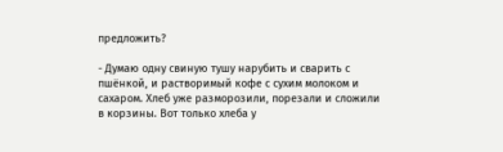предложить?

- Думаю одну свиную тушу нарубить и сварить с пшёнкой, и растворимый кофе с сухим молоком и сахаром. Хлеб уже разморозили, порезали и сложили в корзины. Вот только хлеба у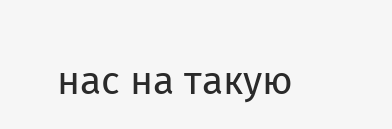нас на такую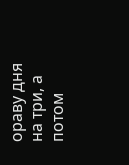ораву дня на три, а потом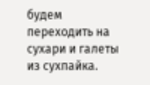будем переходить на сухари и галеты из сухпайка.